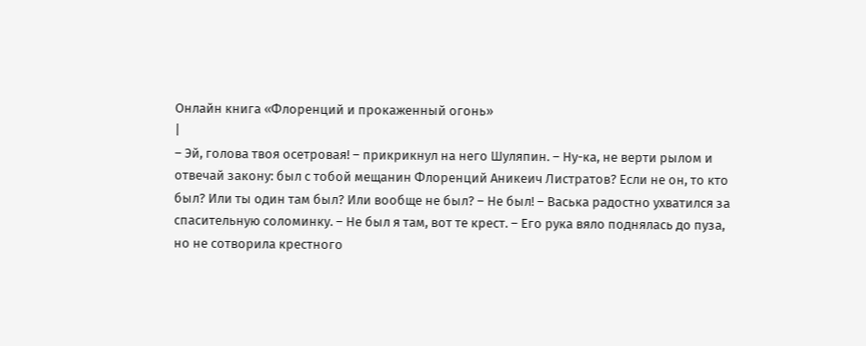Онлайн книга «Флоренций и прокаженный огонь»
|
– Эй, голова твоя осетровая! – прикрикнул на него Шуляпин. – Ну-ка, не верти рылом и отвечай закону: был с тобой мещанин Флоренций Аникеич Листратов? Если не он, то кто был? Или ты один там был? Или вообще не был? – Не был! – Васька радостно ухватился за спасительную соломинку. – Не был я там, вот те крест. – Его рука вяло поднялась до пуза, но не сотворила крестного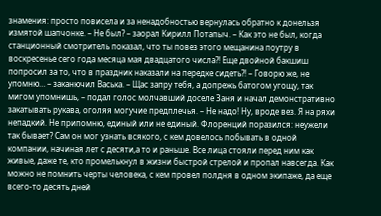знамения: просто повисела и за ненадобностью вернулась обратно к донельзя измятой шапчонке. – Не был? – заорал Кирилл Потапыч. – Как это не был, когда станционный смотритель показал, что ты повез этого мещанина поутру в воскресенье сего года месяца мая двадцатого числа?! Еще двойной бакшиш попросил за то, что в праздник наказали на передке сидеть?! – Говорю же, не упомню… – заканючил Васька. – Щас запру тебя, а допрежь батогом угощу, так мигом упомнишь, – подал голос молчавший доселе Заня и начал демонстративно закатывать рукава, оголяя могучие предплечья. – Не надо! Ну, вроде вез. Я на ряхи непадкий. Не припомню, единый или не единый. Флоренций поразился: неужели так бывает? Сам он мог узнать всякого, с кем довелось побывать в одной компании, начиная лет с десяти,а то и раньше. Все лица стояли перед ним как живые, даже те, кто промелькнул в жизни быстрой стрелой и пропал навсегда. Как можно не помнить черты человека, с кем провел полдня в одном экипаже, да еще всего-то десять дней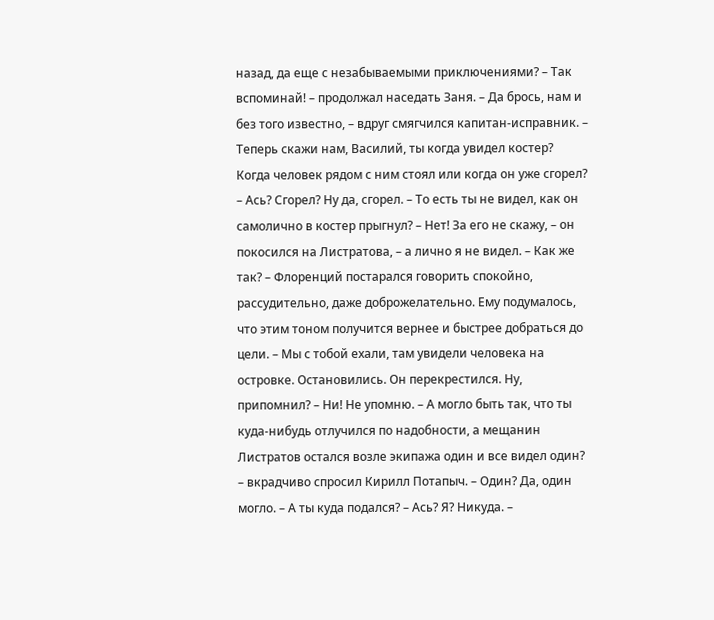назад, да еще с незабываемыми приключениями? – Так вспоминай! – продолжал наседать Заня. – Да брось, нам и без того известно, – вдруг смягчился капитан-исправник. – Теперь скажи нам, Василий, ты когда увидел костер? Когда человек рядом с ним стоял или когда он уже сгорел? – Ась? Сгорел? Ну да, сгорел. – То есть ты не видел, как он самолично в костер прыгнул? – Нет! За его не скажу, – он покосился на Листратова, – а лично я не видел. – Как же так? – Флоренций постарался говорить спокойно, рассудительно, даже доброжелательно. Ему подумалось, что этим тоном получится вернее и быстрее добраться до цели. – Мы с тобой ехали, там увидели человека на островке. Остановились. Он перекрестился. Ну, припомнил? – Ни! Не упомню. – А могло быть так, что ты куда-нибудь отлучился по надобности, а мещанин Листратов остался возле экипажа один и все видел один? – вкрадчиво спросил Кирилл Потапыч. – Один? Да, один могло. – А ты куда подался? – Ась? Я? Никуда. –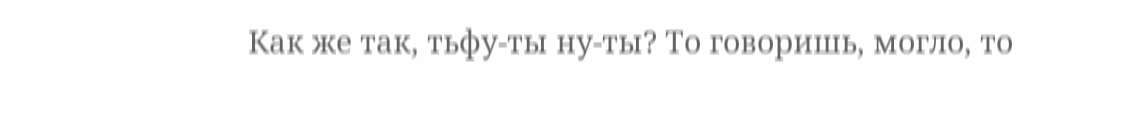Как же так, тьфу-ты ну-ты? То говоришь, могло, то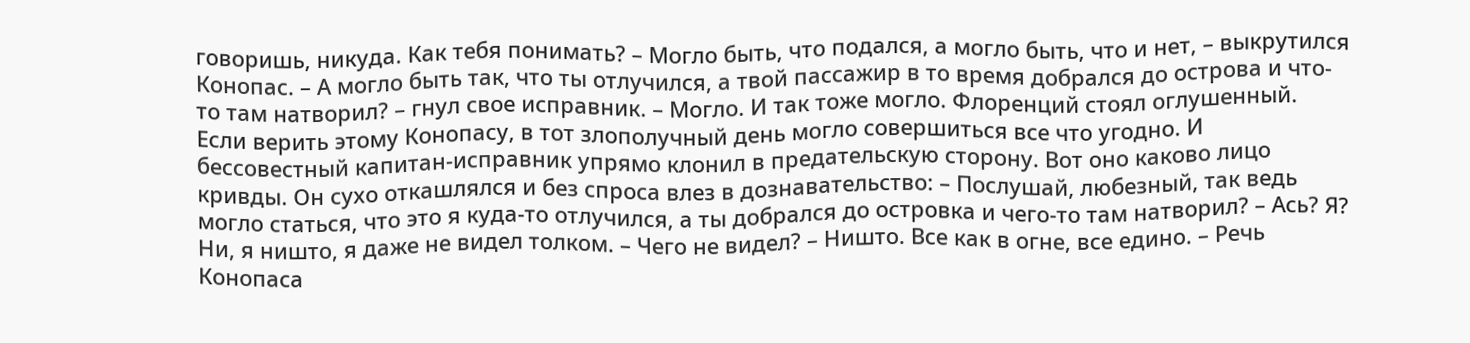говоришь, никуда. Как тебя понимать? – Могло быть, что подался, а могло быть, что и нет, – выкрутился Конопас. – А могло быть так, что ты отлучился, а твой пассажир в то время добрался до острова и что-то там натворил? – гнул свое исправник. – Могло. И так тоже могло. Флоренций стоял оглушенный. Если верить этому Конопасу, в тот злополучный день могло совершиться все что угодно. И бессовестный капитан-исправник упрямо клонил в предательскую сторону. Вот оно каково лицо кривды. Он сухо откашлялся и без спроса влез в дознавательство: – Послушай, любезный, так ведь могло статься, что это я куда-то отлучился, а ты добрался до островка и чего-то там натворил? – Ась? Я? Ни, я ништо, я даже не видел толком. – Чего не видел? – Ништо. Все как в огне, все едино. – Речь Конопаса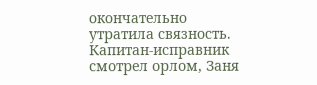окончательно утратила связность. Капитан-исправник смотрел орлом, Заня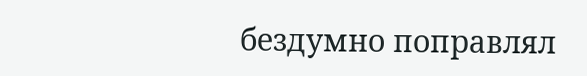бездумно поправлял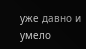уже давно и умело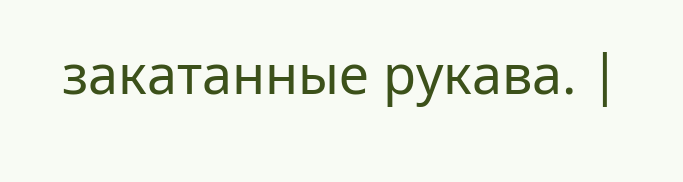закатанные рукава. |